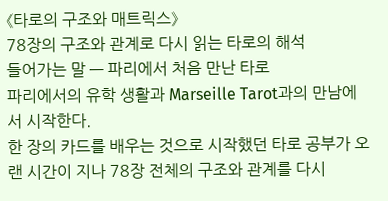《타로의 구조와 매트릭스》
78장의 구조와 관계로 다시 읽는 타로의 해석
들어가는 말 — 파리에서 처음 만난 타로
파리에서의 유학 생활과 Marseille Tarot과의 만남에서 시작한다.
한 장의 카드를 배우는 것으로 시작했던 타로 공부가 오랜 시간이 지나 78장 전체의 구조와 관계를 다시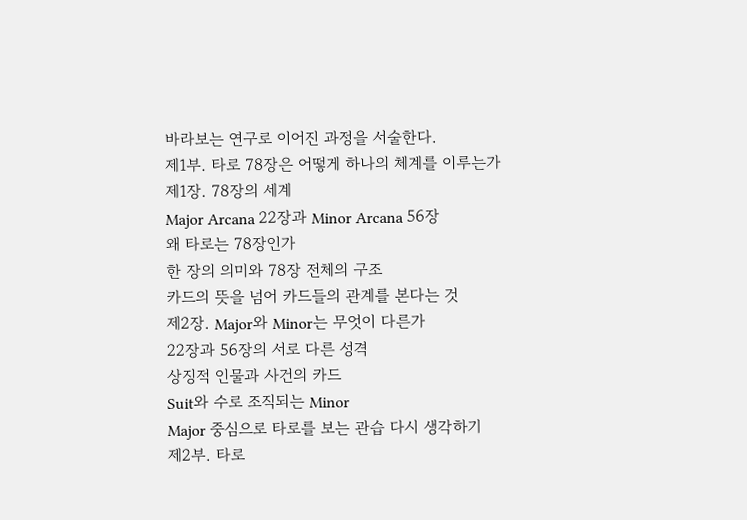바라보는 연구로 이어진 과정을 서술한다.
제1부. 타로 78장은 어떻게 하나의 체계를 이루는가
제1장. 78장의 세계
Major Arcana 22장과 Minor Arcana 56장
왜 타로는 78장인가
한 장의 의미와 78장 전체의 구조
카드의 뜻을 넘어 카드들의 관계를 본다는 것
제2장. Major와 Minor는 무엇이 다른가
22장과 56장의 서로 다른 성격
상징적 인물과 사건의 카드
Suit와 수로 조직되는 Minor
Major 중심으로 타로를 보는 관습 다시 생각하기
제2부. 타로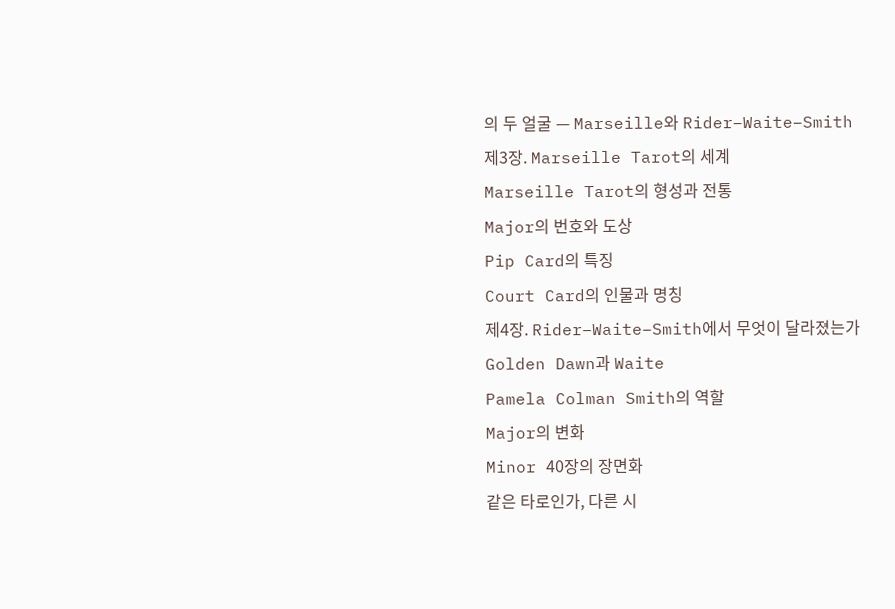의 두 얼굴 — Marseille와 Rider–Waite–Smith
제3장. Marseille Tarot의 세계
Marseille Tarot의 형성과 전통
Major의 번호와 도상
Pip Card의 특징
Court Card의 인물과 명칭
제4장. Rider–Waite–Smith에서 무엇이 달라졌는가
Golden Dawn과 Waite
Pamela Colman Smith의 역할
Major의 변화
Minor 40장의 장면화
같은 타로인가, 다른 시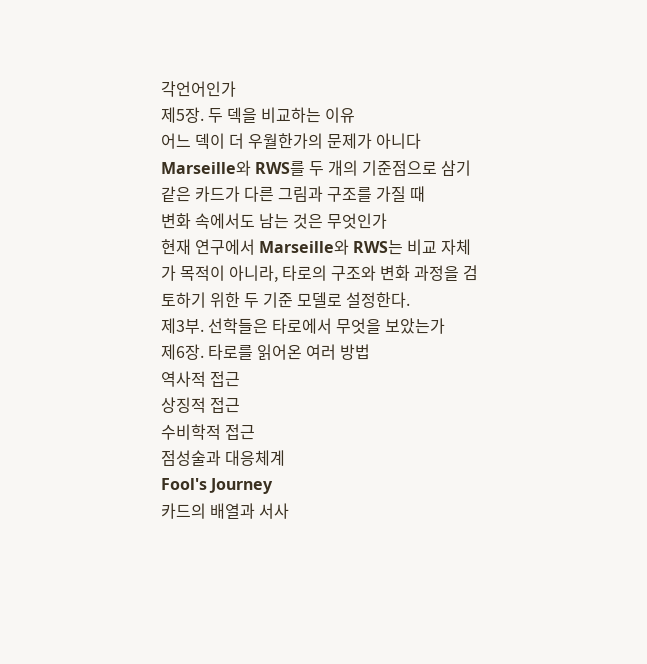각언어인가
제5장. 두 덱을 비교하는 이유
어느 덱이 더 우월한가의 문제가 아니다
Marseille와 RWS를 두 개의 기준점으로 삼기
같은 카드가 다른 그림과 구조를 가질 때
변화 속에서도 남는 것은 무엇인가
현재 연구에서 Marseille와 RWS는 비교 자체가 목적이 아니라, 타로의 구조와 변화 과정을 검토하기 위한 두 기준 모델로 설정한다.
제3부. 선학들은 타로에서 무엇을 보았는가
제6장. 타로를 읽어온 여러 방법
역사적 접근
상징적 접근
수비학적 접근
점성술과 대응체계
Fool's Journey
카드의 배열과 서사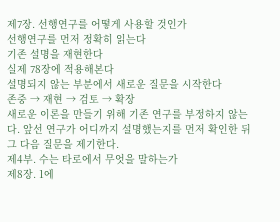제7장. 선행연구를 어떻게 사용할 것인가
선행연구를 먼저 정확히 읽는다
기존 설명을 재현한다
실제 78장에 적용해본다
설명되지 않는 부분에서 새로운 질문을 시작한다
존중 → 재현 → 검토 → 확장
새로운 이론을 만들기 위해 기존 연구를 부정하지 않는다. 앞선 연구가 어디까지 설명했는지를 먼저 확인한 뒤 그 다음 질문을 제기한다.
제4부. 수는 타로에서 무엇을 말하는가
제8장. 1에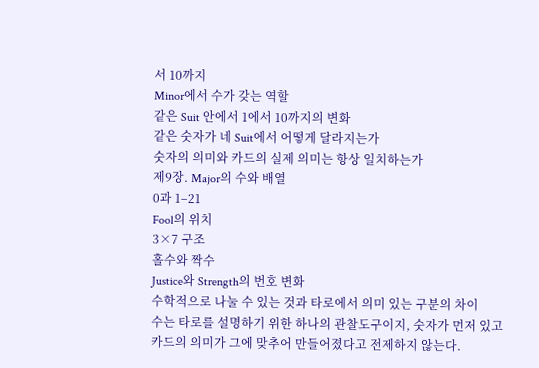서 10까지
Minor에서 수가 갖는 역할
같은 Suit 안에서 1에서 10까지의 변화
같은 숫자가 네 Suit에서 어떻게 달라지는가
숫자의 의미와 카드의 실제 의미는 항상 일치하는가
제9장. Major의 수와 배열
0과 1–21
Fool의 위치
3×7 구조
홀수와 짝수
Justice와 Strength의 번호 변화
수학적으로 나눌 수 있는 것과 타로에서 의미 있는 구분의 차이
수는 타로를 설명하기 위한 하나의 관찰도구이지, 숫자가 먼저 있고 카드의 의미가 그에 맞추어 만들어졌다고 전제하지 않는다.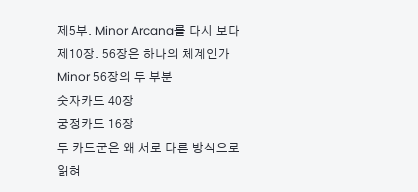제5부. Minor Arcana를 다시 보다
제10장. 56장은 하나의 체계인가
Minor 56장의 두 부분
숫자카드 40장
궁정카드 16장
두 카드군은 왜 서로 다른 방식으로 읽혀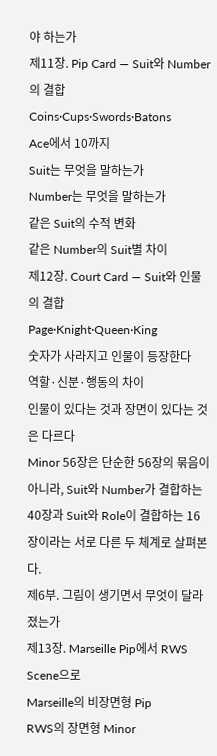야 하는가
제11장. Pip Card — Suit와 Number의 결합
Coins·Cups·Swords·Batons
Ace에서 10까지
Suit는 무엇을 말하는가
Number는 무엇을 말하는가
같은 Suit의 수적 변화
같은 Number의 Suit별 차이
제12장. Court Card — Suit와 인물의 결합
Page·Knight·Queen·King
숫자가 사라지고 인물이 등장한다
역할·신분·행동의 차이
인물이 있다는 것과 장면이 있다는 것은 다르다
Minor 56장은 단순한 56장의 묶음이 아니라, Suit와 Number가 결합하는 40장과 Suit와 Role이 결합하는 16장이라는 서로 다른 두 체계로 살펴본다.
제6부. 그림이 생기면서 무엇이 달라졌는가
제13장. Marseille Pip에서 RWS Scene으로
Marseille의 비장면형 Pip
RWS의 장면형 Minor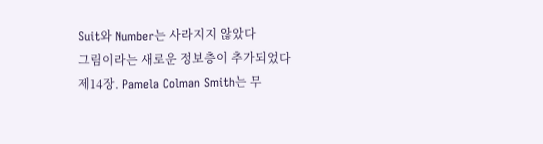Suit와 Number는 사라지지 않았다
그림이라는 새로운 정보층이 추가되었다
제14장. Pamela Colman Smith는 무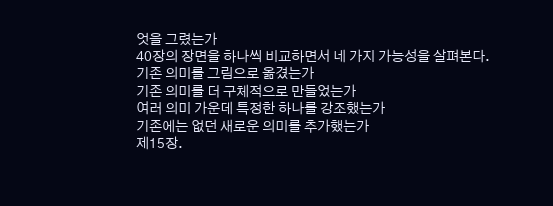엇을 그렸는가
40장의 장면을 하나씩 비교하면서 네 가지 가능성을 살펴본다.
기존 의미를 그림으로 옮겼는가
기존 의미를 더 구체적으로 만들었는가
여러 의미 가운데 특정한 하나를 강조했는가
기존에는 없던 새로운 의미를 추가했는가
제15장.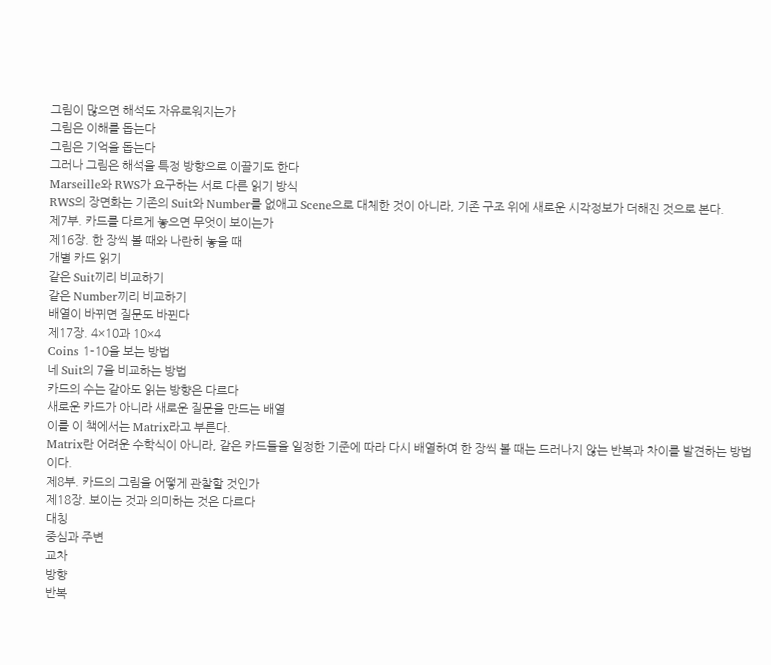그림이 많으면 해석도 자유로워지는가
그림은 이해를 돕는다
그림은 기억을 돕는다
그러나 그림은 해석을 특정 방향으로 이끌기도 한다
Marseille와 RWS가 요구하는 서로 다른 읽기 방식
RWS의 장면화는 기존의 Suit와 Number를 없애고 Scene으로 대체한 것이 아니라, 기존 구조 위에 새로운 시각정보가 더해진 것으로 본다.
제7부. 카드를 다르게 놓으면 무엇이 보이는가
제16장. 한 장씩 볼 때와 나란히 놓을 때
개별 카드 읽기
같은 Suit끼리 비교하기
같은 Number끼리 비교하기
배열이 바뀌면 질문도 바뀐다
제17장. 4×10과 10×4
Coins 1–10을 보는 방법
네 Suit의 7을 비교하는 방법
카드의 수는 같아도 읽는 방향은 다르다
새로운 카드가 아니라 새로운 질문을 만드는 배열
이를 이 책에서는 Matrix라고 부른다.
Matrix란 어려운 수학식이 아니라, 같은 카드들을 일정한 기준에 따라 다시 배열하여 한 장씩 볼 때는 드러나지 않는 반복과 차이를 발견하는 방법이다.
제8부. 카드의 그림을 어떻게 관찰할 것인가
제18장. 보이는 것과 의미하는 것은 다르다
대칭
중심과 주변
교차
방향
반복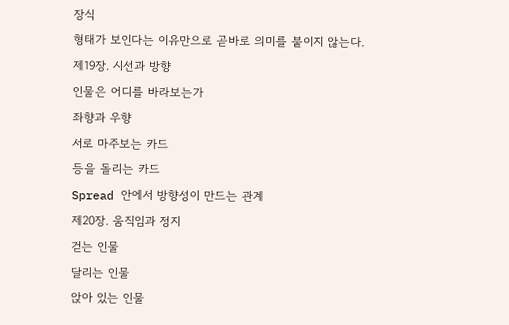장식
형태가 보인다는 이유만으로 곧바로 의미를 붙이지 않는다.
제19장. 시선과 방향
인물은 어디를 바라보는가
좌향과 우향
서로 마주보는 카드
등을 돌리는 카드
Spread 안에서 방향성이 만드는 관계
제20장. 움직임과 정지
걷는 인물
달리는 인물
앉아 있는 인물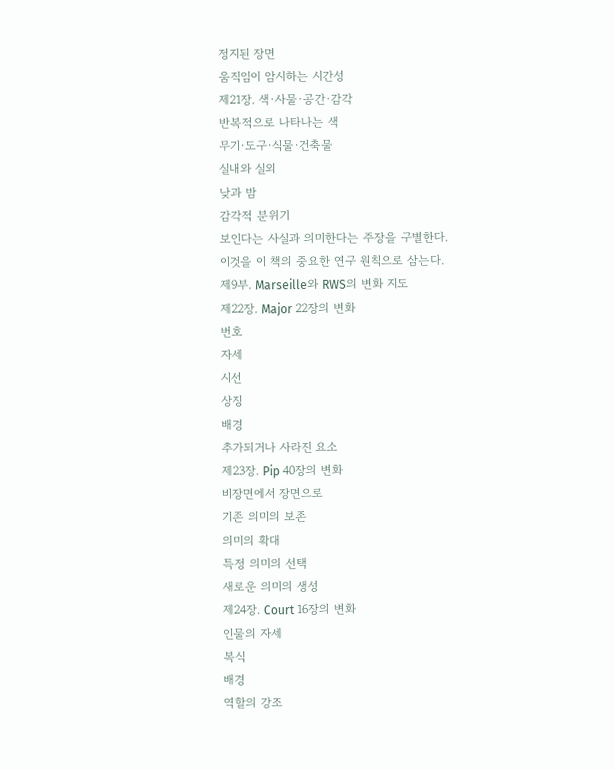정지된 장면
움직임이 암시하는 시간성
제21장. 색·사물·공간·감각
반복적으로 나타나는 색
무기·도구·식물·건축물
실내와 실외
낮과 밤
감각적 분위기
보인다는 사실과 의미한다는 주장을 구별한다.
이것을 이 책의 중요한 연구 원칙으로 삼는다.
제9부. Marseille와 RWS의 변화 지도
제22장. Major 22장의 변화
번호
자세
시선
상징
배경
추가되거나 사라진 요소
제23장. Pip 40장의 변화
비장면에서 장면으로
기존 의미의 보존
의미의 확대
특정 의미의 선택
새로운 의미의 생성
제24장. Court 16장의 변화
인물의 자세
복식
배경
역할의 강조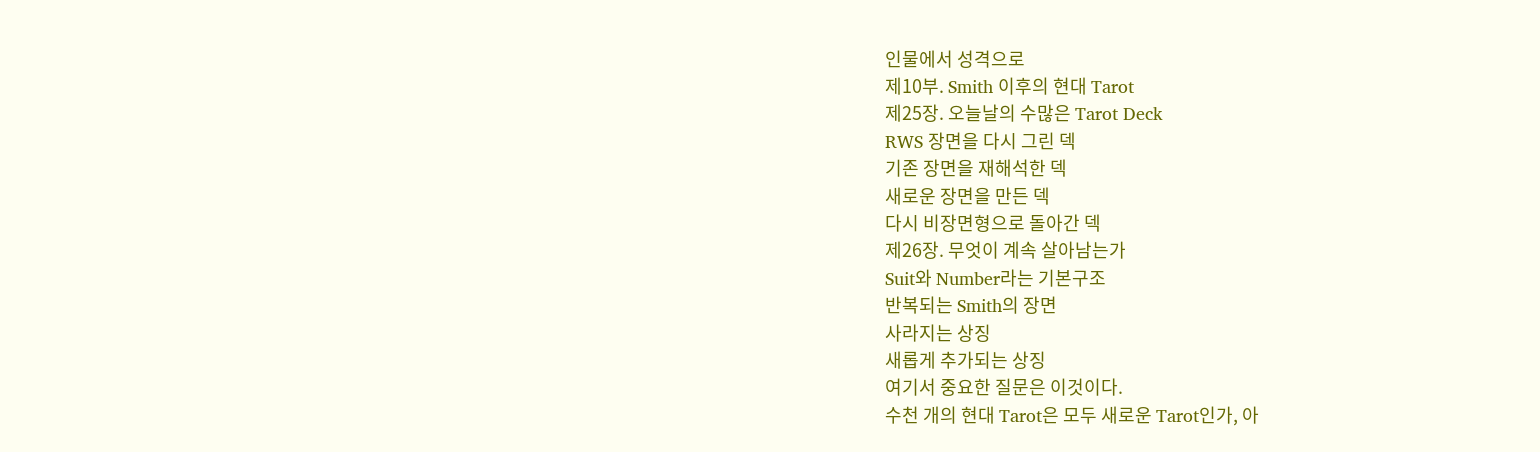인물에서 성격으로
제10부. Smith 이후의 현대 Tarot
제25장. 오늘날의 수많은 Tarot Deck
RWS 장면을 다시 그린 덱
기존 장면을 재해석한 덱
새로운 장면을 만든 덱
다시 비장면형으로 돌아간 덱
제26장. 무엇이 계속 살아남는가
Suit와 Number라는 기본구조
반복되는 Smith의 장면
사라지는 상징
새롭게 추가되는 상징
여기서 중요한 질문은 이것이다.
수천 개의 현대 Tarot은 모두 새로운 Tarot인가, 아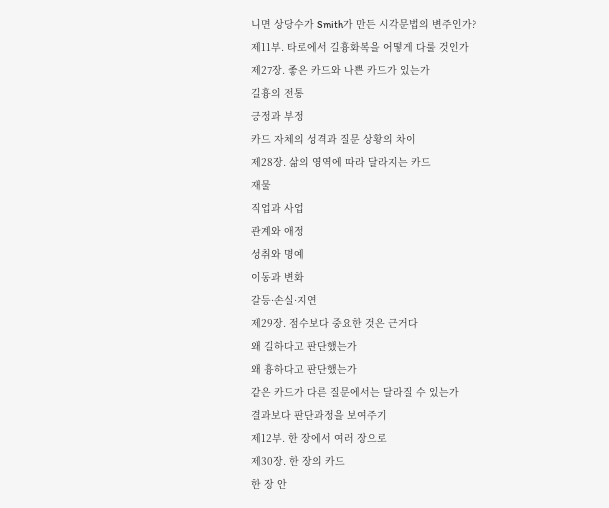니면 상당수가 Smith가 만든 시각문법의 변주인가?
제11부. 타로에서 길흉화복을 어떻게 다룰 것인가
제27장. 좋은 카드와 나쁜 카드가 있는가
길흉의 전통
긍정과 부정
카드 자체의 성격과 질문 상황의 차이
제28장. 삶의 영역에 따라 달라지는 카드
재물
직업과 사업
관계와 애정
성취와 명예
이동과 변화
갈등·손실·지연
제29장. 점수보다 중요한 것은 근거다
왜 길하다고 판단했는가
왜 흉하다고 판단했는가
같은 카드가 다른 질문에서는 달라질 수 있는가
결과보다 판단과정을 보여주기
제12부. 한 장에서 여러 장으로
제30장. 한 장의 카드
한 장 안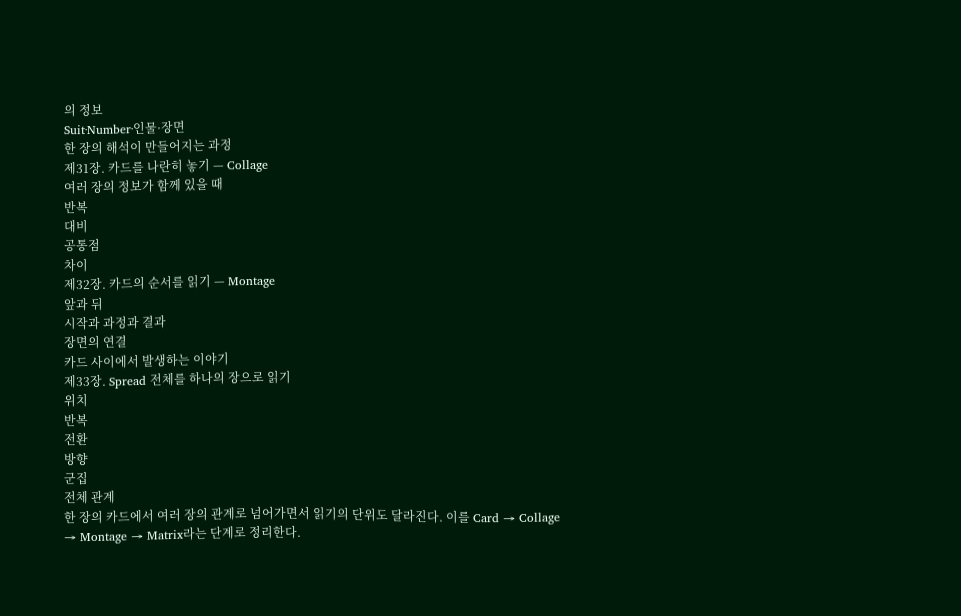의 정보
Suit·Number·인물·장면
한 장의 해석이 만들어지는 과정
제31장. 카드를 나란히 놓기 — Collage
여러 장의 정보가 함께 있을 때
반복
대비
공통점
차이
제32장. 카드의 순서를 읽기 — Montage
앞과 뒤
시작과 과정과 결과
장면의 연결
카드 사이에서 발생하는 이야기
제33장. Spread 전체를 하나의 장으로 읽기
위치
반복
전환
방향
군집
전체 관계
한 장의 카드에서 여러 장의 관계로 넘어가면서 읽기의 단위도 달라진다. 이를 Card → Collage → Montage → Matrix라는 단계로 정리한다.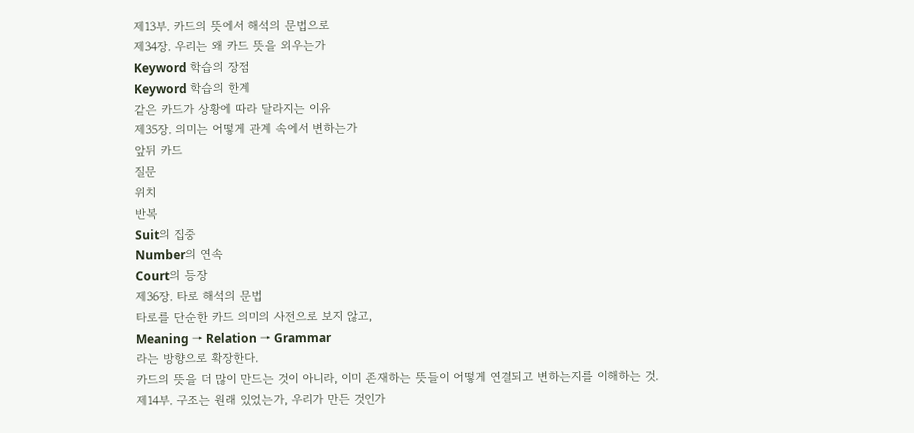제13부. 카드의 뜻에서 해석의 문법으로
제34장. 우리는 왜 카드 뜻을 외우는가
Keyword 학습의 장점
Keyword 학습의 한계
같은 카드가 상황에 따라 달라지는 이유
제35장. 의미는 어떻게 관계 속에서 변하는가
앞뒤 카드
질문
위치
반복
Suit의 집중
Number의 연속
Court의 등장
제36장. 타로 해석의 문법
타로를 단순한 카드 의미의 사전으로 보지 않고,
Meaning → Relation → Grammar
라는 방향으로 확장한다.
카드의 뜻을 더 많이 만드는 것이 아니라, 이미 존재하는 뜻들이 어떻게 연결되고 변하는지를 이해하는 것.
제14부. 구조는 원래 있었는가, 우리가 만든 것인가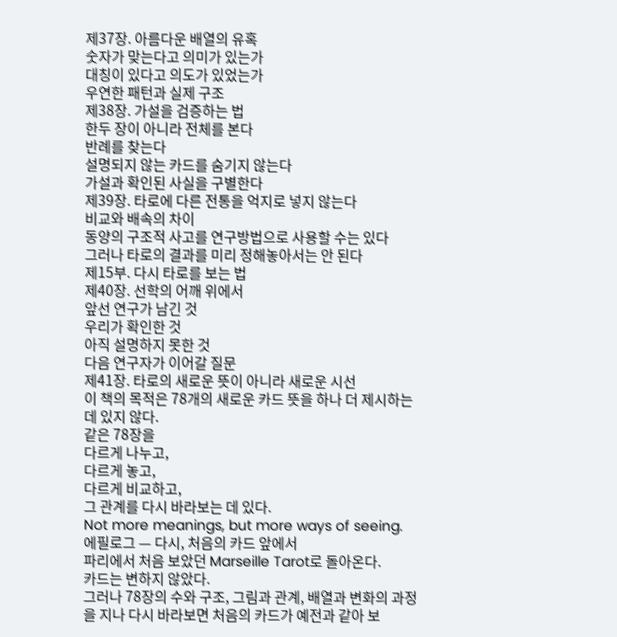제37장. 아름다운 배열의 유혹
숫자가 맞는다고 의미가 있는가
대칭이 있다고 의도가 있었는가
우연한 패턴과 실제 구조
제38장. 가설을 검증하는 법
한두 장이 아니라 전체를 본다
반례를 찾는다
설명되지 않는 카드를 숨기지 않는다
가설과 확인된 사실을 구별한다
제39장. 타로에 다른 전통을 억지로 넣지 않는다
비교와 배속의 차이
동양의 구조적 사고를 연구방법으로 사용할 수는 있다
그러나 타로의 결과를 미리 정해놓아서는 안 된다
제15부. 다시 타로를 보는 법
제40장. 선학의 어깨 위에서
앞선 연구가 남긴 것
우리가 확인한 것
아직 설명하지 못한 것
다음 연구자가 이어갈 질문
제41장. 타로의 새로운 뜻이 아니라 새로운 시선
이 책의 목적은 78개의 새로운 카드 뜻을 하나 더 제시하는 데 있지 않다.
같은 78장을
다르게 나누고,
다르게 놓고,
다르게 비교하고,
그 관계를 다시 바라보는 데 있다.
Not more meanings, but more ways of seeing.
에필로그 — 다시, 처음의 카드 앞에서
파리에서 처음 보았던 Marseille Tarot로 돌아온다.
카드는 변하지 않았다.
그러나 78장의 수와 구조, 그림과 관계, 배열과 변화의 과정을 지나 다시 바라보면 처음의 카드가 예전과 같아 보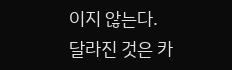이지 않는다.
달라진 것은 카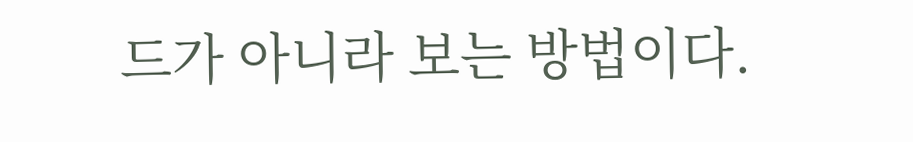드가 아니라 보는 방법이다.